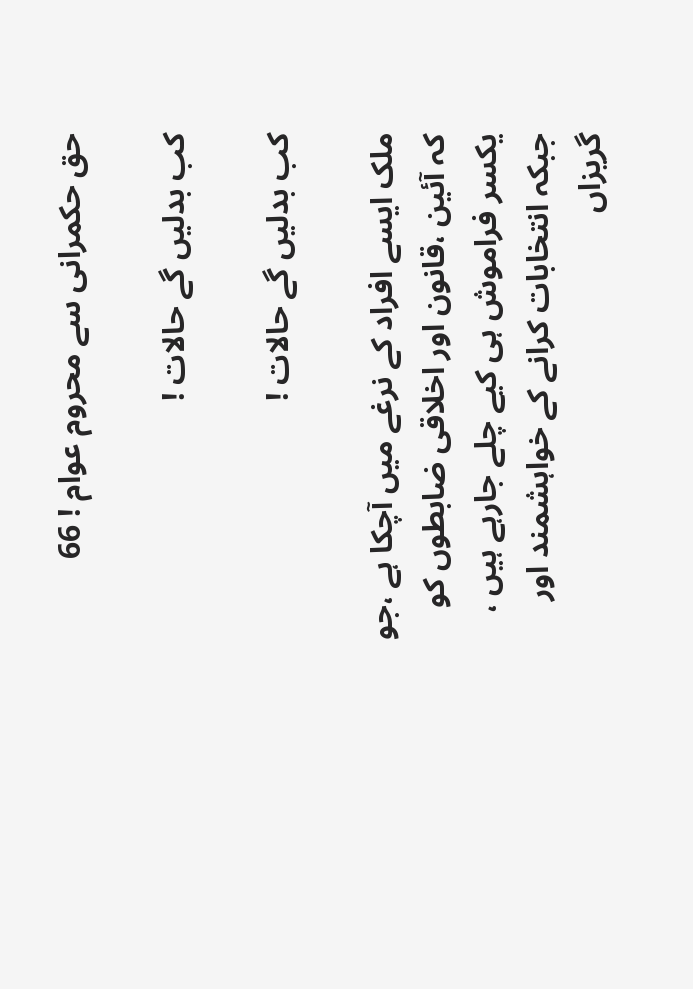حق حکمرانی سے محروم عوام ! 66

کب بدلیں گے حالات !

کب بدلیں گے حالات !

ملک ایسے افراد کے نرغے میں آچکا ہے ،جو کہ آئین ،قانون اور اخلاقی ضابطوں کو یکسر فراموش ہی کیے چلے جارہے ہیں ، جبکہ انتخابات کرانے کے خواہشمند اور گریزاں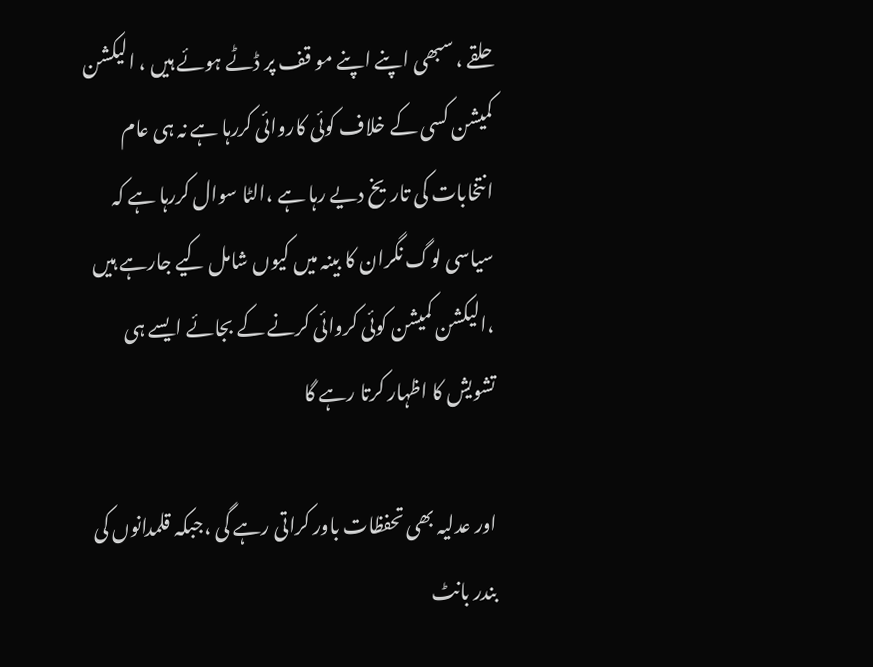حلقے ، سبھی اپنے اپنے مو قف پر ڈٹے ہوئے ہیں ، الیکشن کمیشن کسی کے خلاف کوئی کاروائی کررہا ہے نہ ہی عام انتخابات کی تاریخ دیے رہا ہے ،الٹا سوال کررہا ہے کہ سیاسی لوگ نگران کا بینہ میں کیوں شامل کیے جارہے ہیں ،الیکشن کمیشن کوئی کروائی کرنے کے بجائے ایسے ہی تشویش کا اظہار کرتا رہے گا

اور عدلیہ بھی تحفظات باور کراتی رہے گی ،جبکہ قلمدانوں کی بندر بانٹ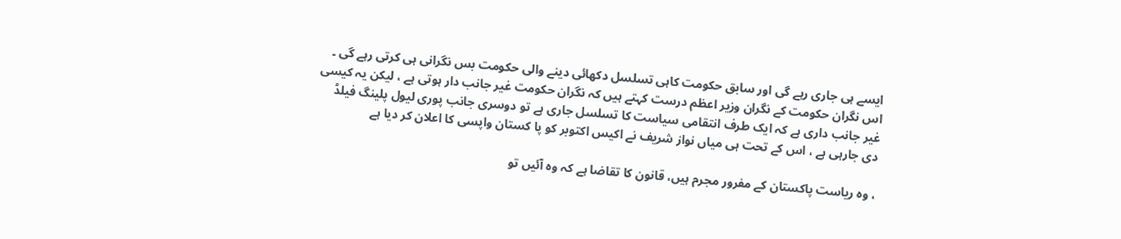ایسے ہی جاری رہے گی اور سابق حکومت کاہی تسلسل دکھائی دینے والی حکومت بس نگرانی ہی کرتی رہے گی ۔
اس نگران حکومت کے نگران وزیر اعظم درست کہتے ہیں کہ نگران حکومت غیر جانب دار ہوتی ہے ، لیکن یہ کیسی غیر جانب داری ہے کہ ایک طرف انتقامی سیاست کا تسلسل جاری ہے تو دوسری جانب پوری لیول پلینگ فیلڈ دی جارہی ہے ، اس کے تحت ہی میاں نواز شریف نے اکیس اکتوبر کو پا کستان واپسی کا اعلان کر دیا ہے

، وہ ریاست پاکستان کے مفرور مجرم ہیں، قانون کا تقاضا ہے کہ وہ آئیں تو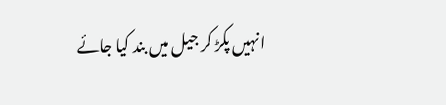انہیں پکڑ کر جیل میں بند کیا جائے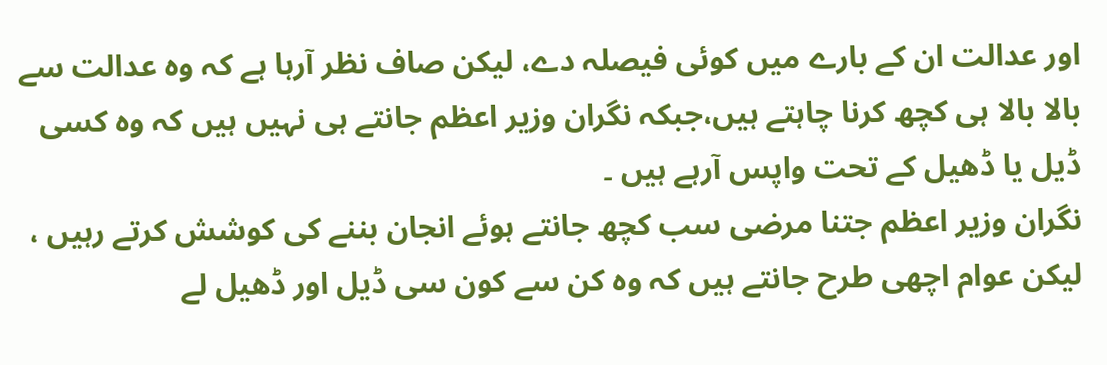اور عدالت ان کے بارے میں کوئی فیصلہ دے، لیکن صاف نظر آرہا ہے کہ وہ عدالت سے بالا بالا ہی کچھ کرنا چاہتے ہیں،جبکہ نگران وزیر اعظم جانتے ہی نہیں ہیں کہ وہ کسی ڈیل یا ڈھیل کے تحت واپس آرہے ہیں ۔
نگران وزیر اعظم جتنا مرضی سب کچھ جانتے ہوئے انجان بننے کی کوشش کرتے رہیں ، لیکن عوام اچھی طرح جانتے ہیں کہ وہ کن سے کون سی ڈیل اور ڈھیل لے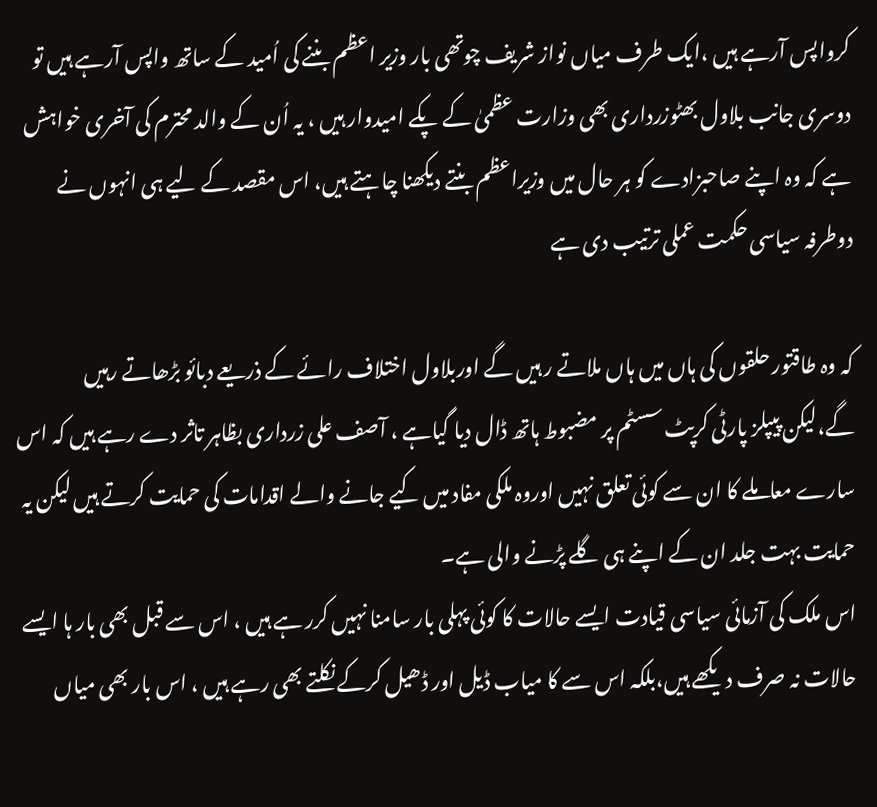کرواپس آرہے ہیں ،ایک طرف میاں نواز شریف چوتھی بار وزیر اعظم بننے کی اُمید کے ساتھ واپس آرہے ہیں تو دوسری جانب بلاول بھٹوزرداری بھی وزارت عظمیٰ کے پکے امیدوار ہیں ، یہ اُن کے والد محترم کی آخری خواہش ہے کہ وہ اپنے صاحبزادے کو ہر حال میں وزیراعظم بنتے دیکھنا چاہتے ہیں، اس مقصد کے لیے ہی انہوں نے دوطرفہ سیاسی حکمت عملی ترتیب دی ہے

کہ وہ طاقتور حلقوں کی ہاں میں ہاں ملاتے ر ہیں گے اوربلاول اختلاف رائے کے ذریعے دبائو بڑھاتے رہیں گے،لیکن پیپلز پارٹی کرپٹ سسٹم پر مضبوط ہاتھ ڈال دیا گیاہے ، آصف علی زرداری بظاہر تاثر دے رہے ہیں کہ اس سارے معاملے کا ان سے کوئی تعلق نہیں اوروہ ملکی مفاد میں کیے جانے والے اقدامات کی حمایت کرتے ہیں لیکن یہ حمایت بہت جلد ان کے اپنے ہی گلے پڑنے والی ہے۔
اس ملک کی آزمائی سیاسی قیادت ایسے حالات کا کوئی پہلی بار سامنا نہیں کرر ہے ہیں ، اس سے قبل بھی بار ہا ایسے حالات نہ صرف دیکھے ہیں،بلکہ اس سے کا میاب ڈیل اور ڈھیل کرکے نکلتے بھی رہے ہیں ، اس بار بھی میاں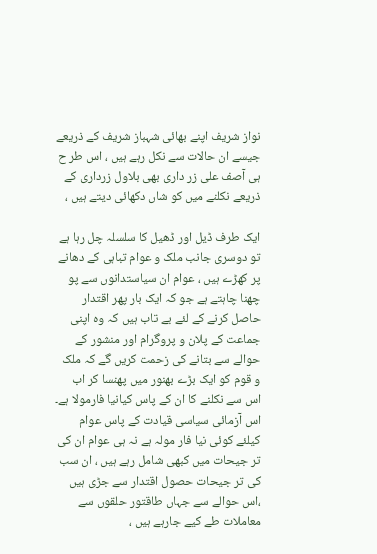نواز شریف اپنے بھائی شہباز شریف کے ذریعے جیسے ان حالات سے نکل رہے ہیں ، اس طر ح ہی آصف علی زر داری بھی بلاول زرداری کے ذریعے نکلنے میں کو شاں دکھائی دیتے ہیں ،

ایک طرف ڈیل اور ڈھیل کا سلسلہ چل رہا ہے تو دوسری جانب ملک و عوام تباہی کے دھانے پر کھڑے ہیں ، عوام ان سیاستدانوں سے پو چھنا چاہتے ہے جو کہ ایک بار پھر اقتدار حاصل کرنے کے لئے بے تاب ہیں کہ وہ اپنی جماعت کے پلان و پروگرام اور منشور کے حوالے سے بتانے کی زحمت کریں گے کہ ملک و قوم کو ایک بڑے بھنور میں پھنسا کر اب اس سے نکلنے کا ان کے پاس کیانیا فارمولا ہے۔
اس آزمائی سیاسی قیادت کے پاس عوام کیلئے کوئی نیا فار مولہ ہے نہ ہی عوام ان کی تر جیحات میں کبھی شامل رہے ہیں ، ان سب کی تر جیحات حصول اقتدار سے جڑی ہیں ،اس حوالے سے جہاں طاقتور حلقوں سے معاملات طے کیے جارہے ہیں ،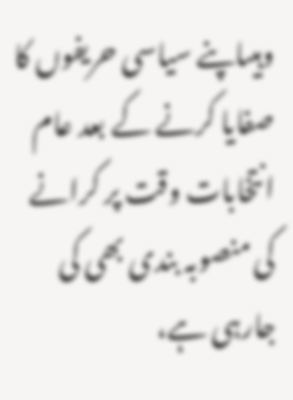وہیںاپنے سیاسی حریفوں کا صفایا کرنے کے بعد عام انتخابات وقت پر کرانے کی منصوبہ بندی بھی کی جارہی ہے،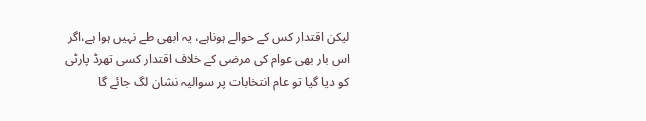لیکن اقتدار کس کے حوالے ہوناہے، یہ ابھی طے نہیں ہوا ہے،اگر اس بار بھی عوام کی مرضی کے خلاف اقتدار کسی تھرڈ پارٹی کو دیا گیا تو عام انتخابات پر سوالیہ نشان لگ جائے گا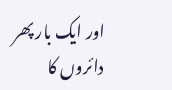اور ایک بار پھر دائروں کا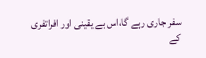سفر جاری رہے گا،اس بے یقینی اور افراتفری کے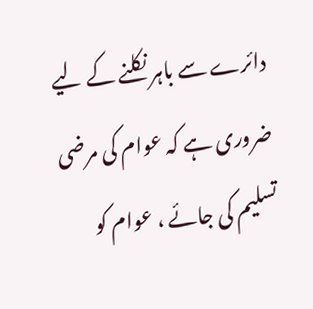دائرے سے باہر نکلنے کے لیے ضروری ہے کہ عوام کی مرضی تسلیم کی جائے ، عوام کو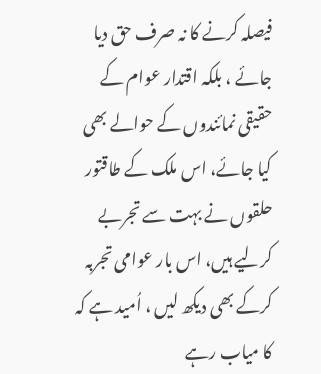فیصلہ کرنے کا نہ صرف حق دیا جائے ، بلکہ اقتدار عوام کے حقیقی نمائندوں کے حوالے بھی کیا جائے، اس ملک کے طاقتور حلقوں نے بہت سے تجربے کرلیے ہیں، اس بار عوامی تجربہ کرکے بھی دیکھ لیں ، اُمید ہے کہ کا میاب رہے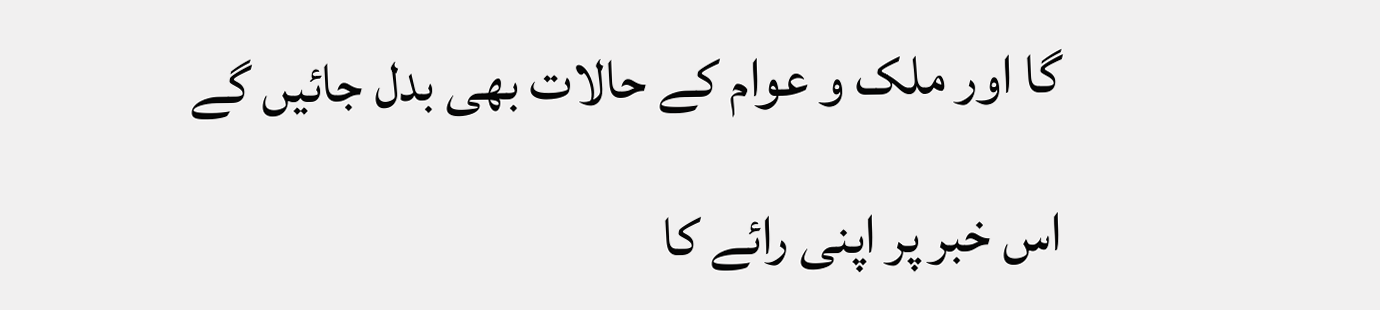گا اور ملک و عوام کے حالات بھی بدل جائیں گے

اس خبر پر اپنی رائے کا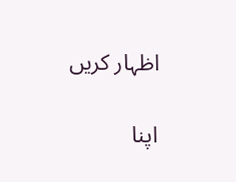اظہار کریں

اپنا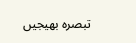تبصرہ بھیجیں